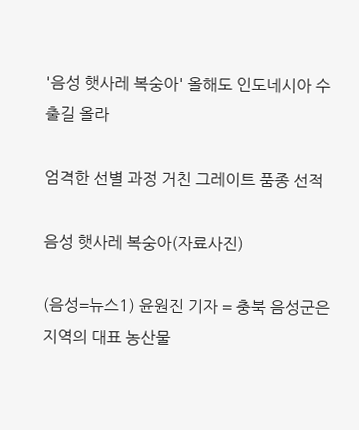'음성 햇사레 복숭아' 올해도 인도네시아 수출길 올라

엄격한 선별 과정 거친 그레이트 품종 선적

음성 햇사레 복숭아(자료사진)

(음성=뉴스1) 윤원진 기자 = 충북 음성군은 지역의 대표 농산물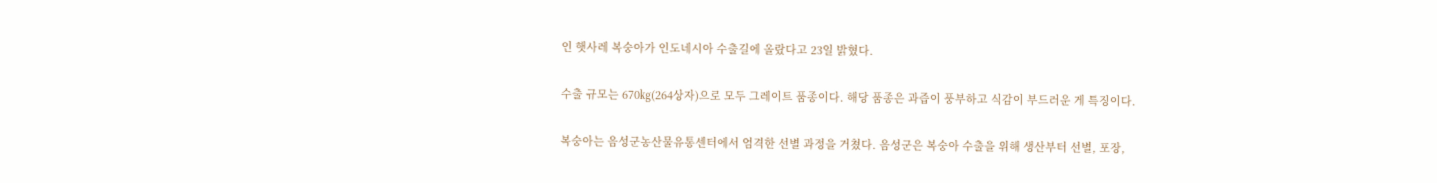인 햇사레 복숭아가 인도네시아 수출길에 올랐다고 23일 밝혔다.

수출 규모는 670㎏(264상자)으로 모두 그레이트 품종이다. 해당 품종은 과즙이 풍부하고 식감이 부드러운 게 특징이다.

복숭아는 음성군농산물유통센터에서 엄격한 선별 과정을 거쳤다. 음성군은 복숭아 수출을 위해 생산부터 선별, 포장,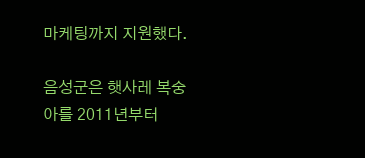마케팅까지 지원했다.

음성군은 햇사레 복숭아를 2011년부터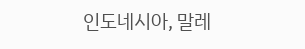인도네시아, 말레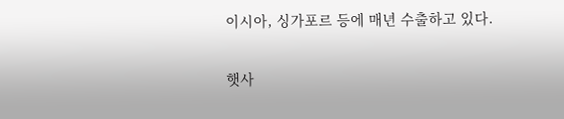이시아, 싱가포르 등에 매년 수출하고 있다.

햇사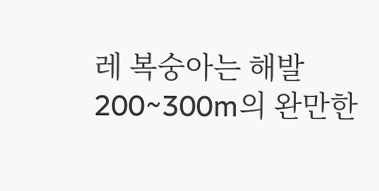레 복숭아는 해발 200~300m의 완만한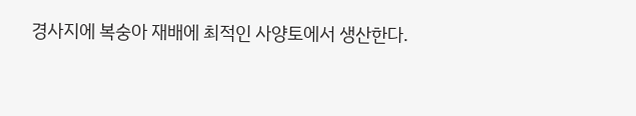경사지에 복숭아 재배에 최적인 사양토에서 생산한다.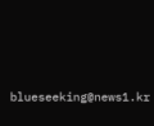blueseeking@news1.kr